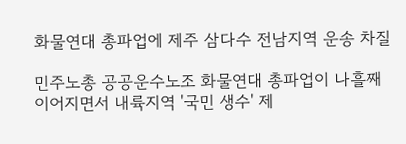화물연대 총파업에 제주 삼다수 전남지역 운송 차질

민주노총 공공운수노조 화물연대 총파업이 나흘째 이어지면서 내륙지역 '국민 생수' 제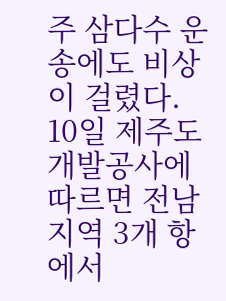주 삼다수 운송에도 비상이 걸렸다. 10일 제주도개발공사에 따르면 전남지역 3개 항에서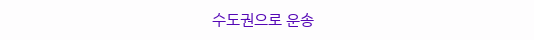수도권으로 운송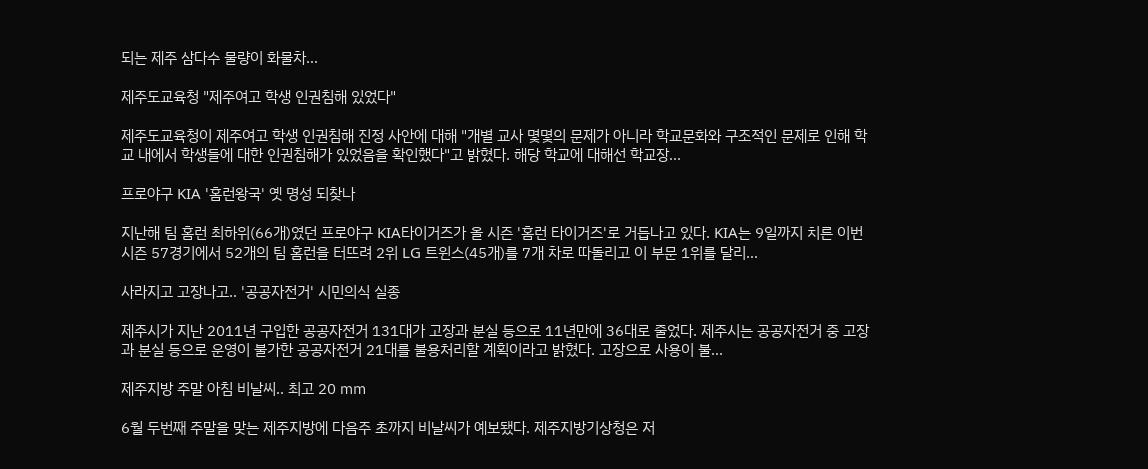되는 제주 삼다수 물량이 화물차…

제주도교육청 "제주여고 학생 인권침해 있었다"

제주도교육청이 제주여고 학생 인권침해 진정 사안에 대해 "개별 교사 몇몇의 문제가 아니라 학교문화와 구조적인 문제로 인해 학교 내에서 학생들에 대한 인권침해가 있었음을 확인했다"고 밝혔다. 해당 학교에 대해선 학교장…

프로야구 KIA '홈런왕국' 옛 명성 되찾나

지난해 팀 홈런 최하위(66개)였던 프로야구 KIA타이거즈가 올 시즌 '홈런 타이거즈'로 거듭나고 있다. KIA는 9일까지 치른 이번 시즌 57경기에서 52개의 팀 홈런을 터뜨려 2위 LG 트윈스(45개)를 7개 차로 따돌리고 이 부문 1위를 달리…

사라지고 고장나고.. '공공자전거' 시민의식 실종

제주시가 지난 2011년 구입한 공공자전거 131대가 고장과 분실 등으로 11년만에 36대로 줄었다. 제주시는 공공자전거 중 고장과 분실 등으로 운영이 불가한 공공자전거 21대를 불용처리할 계획이라고 밝혔다. 고장으로 사용이 불…

제주지방 주말 아침 비날씨.. 최고 20 ㎜

6월 두번째 주말을 맞는 제주지방에 다음주 초까지 비날씨가 예보됐다. 제주지방기상청은 저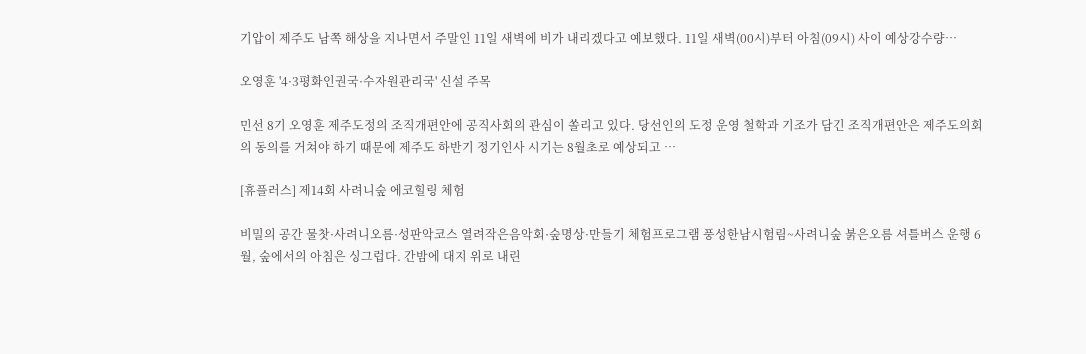기압이 제주도 남쪽 해상을 지나면서 주말인 11일 새벽에 비가 내리겠다고 예보했다. 11일 새벽(00시)부터 아침(09시) 사이 예상강수량…

오영훈 '4·3평화인권국·수자원관리국' 신설 주목

민선 8기 오영훈 제주도정의 조직개편안에 공직사회의 관심이 쏠리고 있다. 당선인의 도정 운영 철학과 기조가 담긴 조직개편안은 제주도의회의 동의를 거쳐야 하기 때문에 제주도 하반기 정기인사 시기는 8월초로 예상되고 …

[휴플러스] 제14회 사려니숲 에코힐링 체험

비밀의 공간 물찻·사려니오름·성판악코스 열려작은음악회·숲명상·만들기 체험프로그램 풍성한남시험림~사려니숲 붉은오름 셔틀버스 운행 6월, 숲에서의 아침은 싱그럽다. 간밤에 대지 위로 내린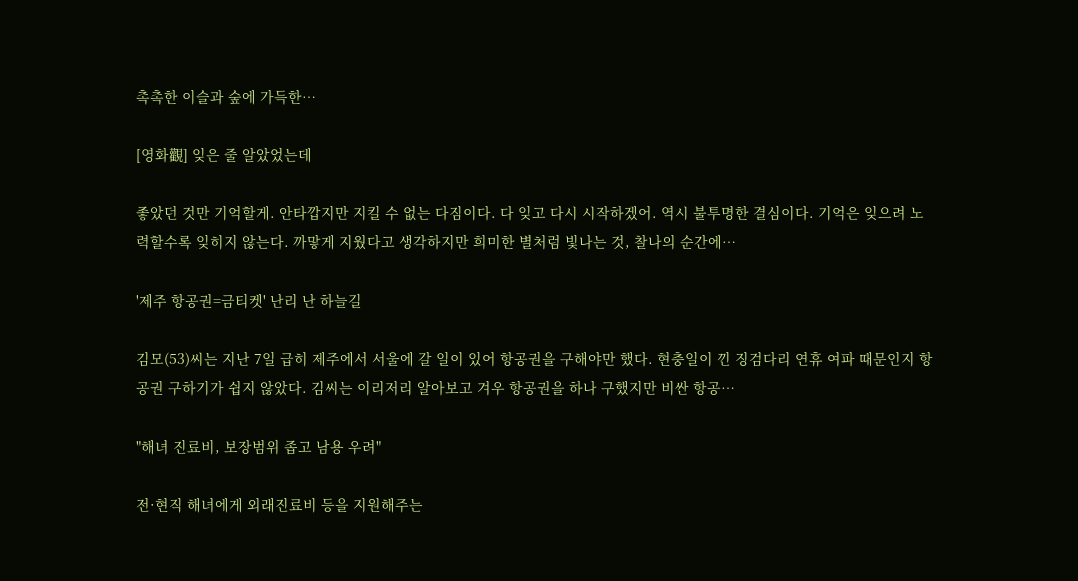촉촉한 이슬과 숲에 가득한…

[영화觀] 잊은 줄 알았었는데

좋았던 것만 기억할게. 안타깝지만 지킬 수 없는 다짐이다. 다 잊고 다시 시작하겠어. 역시 불투명한 결심이다. 기억은 잊으려 노력할수록 잊히지 않는다. 까맣게 지웠다고 생각하지만 희미한 별처럼 빛나는 것, 찰나의 순간에…

'제주 항공권=금티켓' 난리 난 하늘길

김모(53)씨는 지난 7일 급히 제주에서 서울에 갈 일이 있어 항공권을 구해야만 했다. 현충일이 낀 징검다리 연휴 여파 때문인지 항공권 구하기가 쉽지 않았다. 김씨는 이리저리 알아보고 겨우 항공권을 하나 구했지만 비싼 항공…

"해녀 진료비, 보장범위 좁고 남용 우려"

전·현직 해녀에게 외래진료비 등을 지원해주는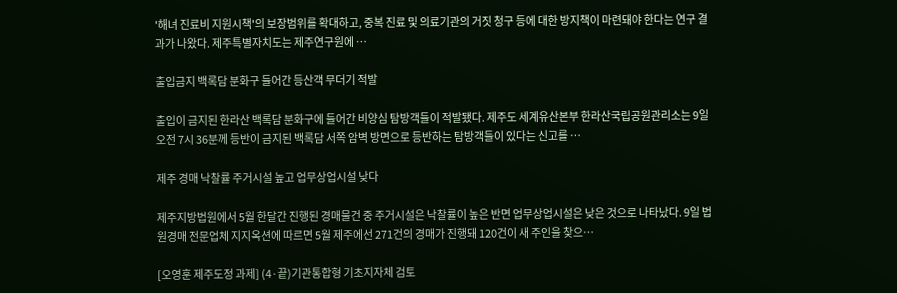'해녀 진료비 지원시책'의 보장범위를 확대하고, 중복 진료 및 의료기관의 거짓 청구 등에 대한 방지책이 마련돼야 한다는 연구 결과가 나왔다. 제주특별자치도는 제주연구원에 …

출입금지 백록담 분화구 들어간 등산객 무더기 적발

출입이 금지된 한라산 백록담 분화구에 들어간 비양심 탐방객들이 적발됐다. 제주도 세계유산본부 한라산국립공원관리소는 9일 오전 7시 36분께 등반이 금지된 백록담 서쪽 암벽 방면으로 등반하는 탐방객들이 있다는 신고를 …

제주 경매 낙찰률 주거시설 높고 업무상업시설 낮다

제주지방법원에서 5월 한달간 진행된 경매물건 중 주거시설은 낙찰률이 높은 반면 업무상업시설은 낮은 것으로 나타났다. 9일 법원경매 전문업체 지지옥션에 따르면 5월 제주에선 271건의 경매가 진행돼 120건이 새 주인을 찾으…

[오영훈 제주도정 과제] (4·끝)기관통합형 기초지자체 검토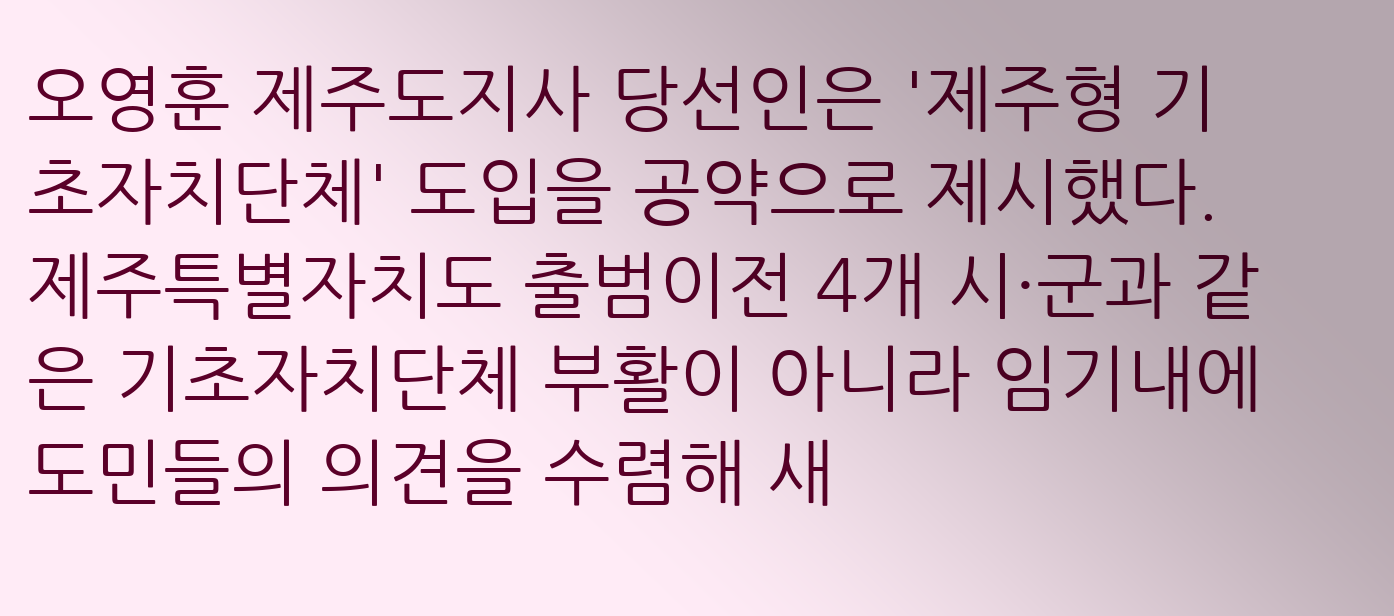오영훈 제주도지사 당선인은 '제주형 기초자치단체' 도입을 공약으로 제시했다. 제주특별자치도 출범이전 4개 시·군과 같은 기초자치단체 부활이 아니라 임기내에 도민들의 의견을 수렴해 새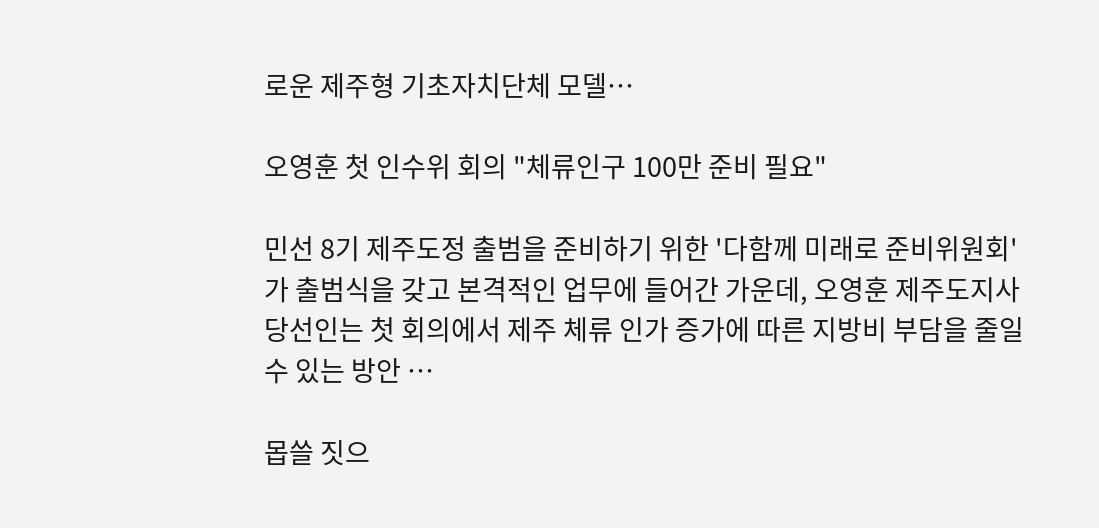로운 제주형 기초자치단체 모델…

오영훈 첫 인수위 회의 "체류인구 100만 준비 필요"

민선 8기 제주도정 출범을 준비하기 위한 '다함께 미래로 준비위원회'가 출범식을 갖고 본격적인 업무에 들어간 가운데, 오영훈 제주도지사 당선인는 첫 회의에서 제주 체류 인가 증가에 따른 지방비 부담을 줄일 수 있는 방안 …

몹쓸 짓으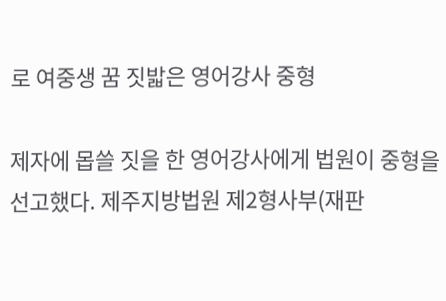로 여중생 꿈 짓밟은 영어강사 중형

제자에 몹쓸 짓을 한 영어강사에게 법원이 중형을 선고했다. 제주지방법원 제2형사부(재판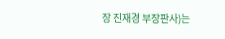장 진재경 부장판사)는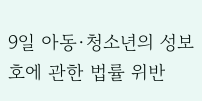9일 아동·청소년의 성보호에 관한 법률 위반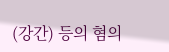(강간) 등의 혐의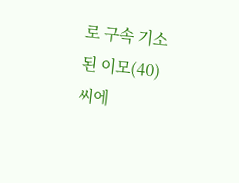로 구속 기소된 이모(40)씨에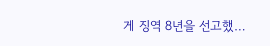게 징역 8년을 선고했…